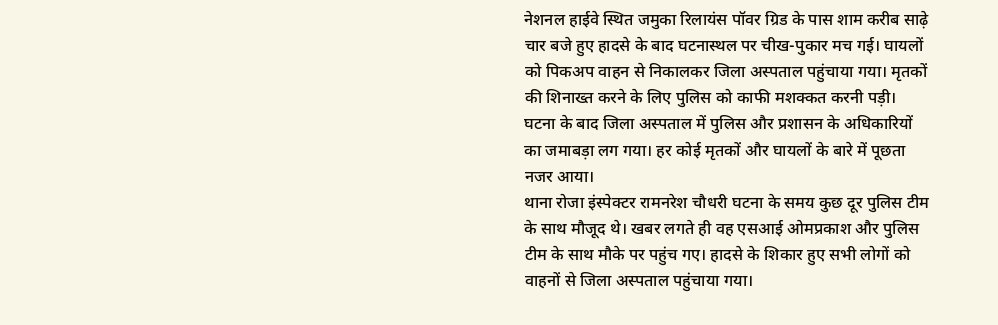नेशनल हाईवे स्थित जमुका रिलायंस पॉवर ग्रिड के पास शाम करीब साढ़े चार बजे हुए हादसे के बाद घटनास्थल पर चीख-पुकार मच गई। घायलों को पिकअप वाहन से निकालकर जिला अस्पताल पहुंचाया गया। मृतकों की शिनाख्त करने के लिए पुलिस को काफी मशक्कत करनी पड़ी। घटना के बाद जिला अस्पताल में पुलिस और प्रशासन के अधिकारियों का जमाबड़ा लग गया। हर कोई मृतकों और घायलों के बारे में पूछता नजर आया।
थाना रोजा इंस्पेक्टर रामनरेश चौधरी घटना के समय कुछ दूर पुलिस टीम के साथ मौजूद थे। खबर लगते ही वह एसआई ओमप्रकाश और पुलिस टीम के साथ मौके पर पहुंच गए। हादसे के शिकार हुए सभी लोगों को वाहनों से जिला अस्पताल पहुंचाया गया।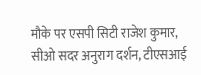मौके पर एसपी सिटी राजेश कुमार, सीओ सदर अनुराग दर्शन, टीएसआई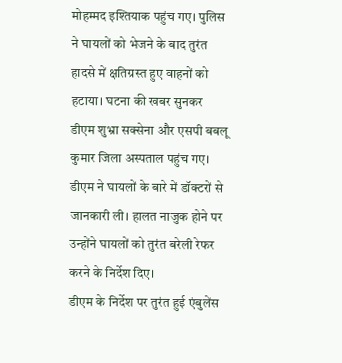मोहम्मद इश्तियाक पहुंच गए। पुलिस ने घायलों को भेजने के बाद तुरंत हादसे में क्षतिग्रस्त हुए वाहनों को हटाया। घटना की खबर सुनकर डीएम शुभ्रा सक्सेना और एसपी बबलू कुमार जिला अस्पताल पहुंच गए। डीएम ने घायलों के बारे में डॉक्टरों से जानकारी ली। हालत नाजुक होने पर उन्होंने घायलों को तुरंत बरेली रेफर करने के निर्देश दिए।
डीएम के निर्देश पर तुरंत हुई एंबुलेंस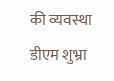की व्यवस्था
डीएम शुभ्रा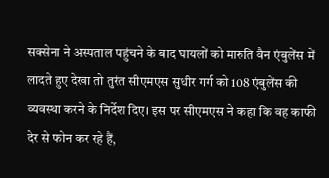सक्सेना ने अस्पताल पहुंचने के बाद घायलों को मारुति वैन एंबुलेंस में लादते हुए देखा तो तुरंत सीएमएस सुधीर गर्ग को 108 एंबुलेंस की व्यवस्था करने के निर्देश दिए। इस पर सीएमएस ने कहा कि वह काफी देर से फोन कर रहे हैं,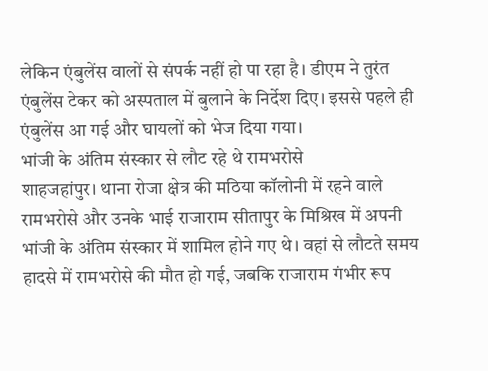लेकिन एंबुलेंस वालों से संपर्क नहीं हो पा रहा है। डीएम ने तुरंत एंबुलेंस टेकर को अस्पताल में बुलाने के निर्देश दिए। इससे पहले ही एंबुलेंस आ गई और घायलों को भेज दिया गया।
भांजी के अंतिम संस्कार से लौट रहे थे रामभरोसे
शाहजहांपुर। थाना रोजा क्षेत्र की मठिया कॉलोनी में रहने वाले रामभरोसे और उनके भाई राजाराम सीतापुर के मिश्रिख में अपनी भांजी के अंतिम संस्कार में शामिल होने गए थे। वहां से लौटते समय हादसे में रामभरोसे की मौत हो गई, जबकि राजाराम गंभीर रूप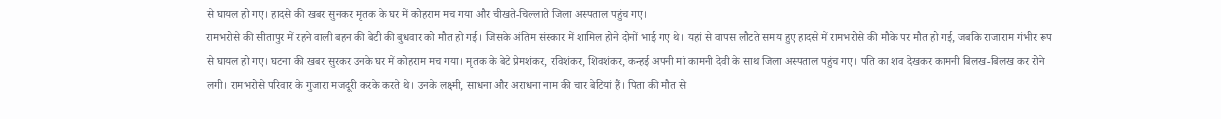से घायल हो गए। हादसे की खबर सुनकर मृतक के घर में कोहराम मच गया और चीखते-चिल्लाते जिला अस्पताल पहुंच गए।
रामभरोसे की सीतापुर में रहने वाली बहन की बेटी की बुधवार को मौत हो गई। जिसके अंतिम संस्कार में शामिल होने दोनों भाई गए थे। यहां से वापस लौटते समय हुए हादसे में रामभरोसे की मौके पर मौत हो गई, जबकि राजाराम गंभीर रूप से घायल हो गए। घटना की खबर सुरकर उनके घर में कोहराम मच गया। मृतक के बेटे प्रेमशंकर, रविशंकर, शिवशंकर, कन्हई अपनी मां कामनी देवी के साथ जिला अस्पताल पहुंच गए। पति का शव देखकर कामनी बिलख-बिलख कर रोने लगी। रामभरोसे परिवार के गुजारा मजदूरी करके करते थे। उनके लक्ष्मी, साधना और अराधना नाम की चार बेटियां हैं। पिता की मौत से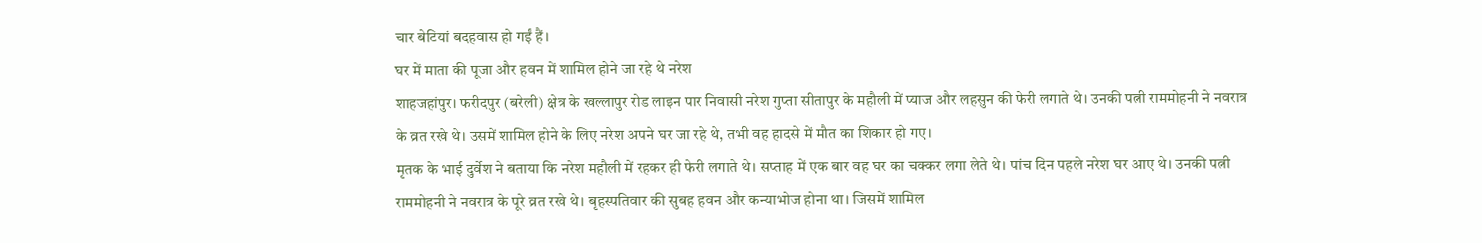चार बेटियां बदहवास हो गईं हैं।
घर में माता की पूजा और हवन में शामिल होने जा रहे थे नरेश
शाहजहांपुर। फरीदपुर (बरेली) क्षेत्र के खल्लापुर रोड लाइन पार निवासी नरेश गुप्ता सीतापुर के महौली में प्याज और लहसुन की फेरी लगाते थे। उनकी पत्नी राममोहनी ने नवरात्र के व्रत रखे थे। उसमें शामिल होने के लिए नरेश अपने घर जा रहे थे, तभी वह हादसे में मौत का शिकार हो गए।
मृतक के भाई दुर्वेश ने बताया कि नरेश महौली में रहकर ही फेरी लगाते थे। सप्ताह में एक बार वह घर का चक्कर लगा लेते थे। पांच दिन पहले नरेश घर आए थे। उनकी पत्नी राममोहनी ने नवरात्र के पूरे व्रत रखे थे। बृहस्पतिवार की सुबह हवन और कन्याभोज होना था। जिसमें शामिल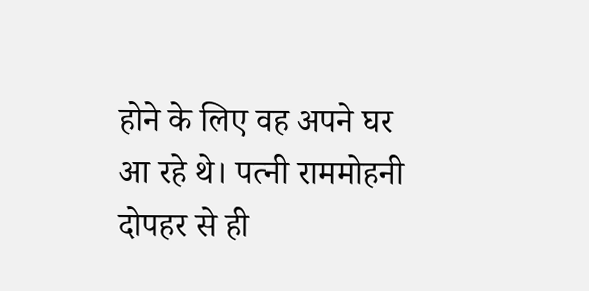होने के लिए वह अपने घर आ रहे थे। पत्नी राममोहनी दोपहर से ही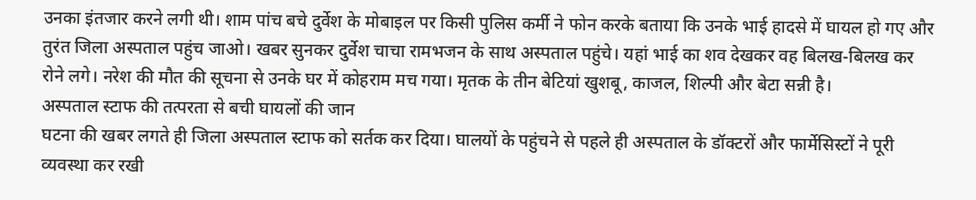उनका इंतजार करने लगी थी। शाम पांच बचे दुर्वेश के मोबाइल पर किसी पुलिस कर्मी ने फोन करके बताया कि उनके भाई हादसे में घायल हो गए और तुरंत जिला अस्पताल पहुंच जाओ। खबर सुनकर दुर्वेश चाचा रामभजन के साथ अस्पताल पहुंचे। यहां भाई का शव देखकर वह बिलख-बिलख कर रोने लगे। नरेश की मौत की सूचना से उनके घर में कोहराम मच गया। मृतक के तीन बेटियां खुशबू, काजल, शिल्पी और बेटा सन्नी है।
अस्पताल स्टाफ की तत्परता से बची घायलों की जान
घटना की खबर लगते ही जिला अस्पताल स्टाफ को सर्तक कर दिया। घालयों के पहुंचने से पहले ही अस्पताल के डॉक्टरों और फार्मेसिस्टों ने पूरी व्यवस्था कर रखी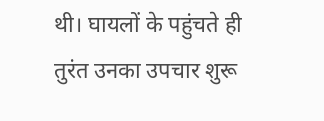थी। घायलों के पहुंचते ही तुरंत उनका उपचार शुरू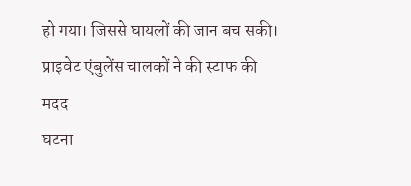हो गया। जिससे घायलों की जान बच सकी।
प्राइवेट एंबुलेंस चालकों ने की स्टाफ की मदद
घटना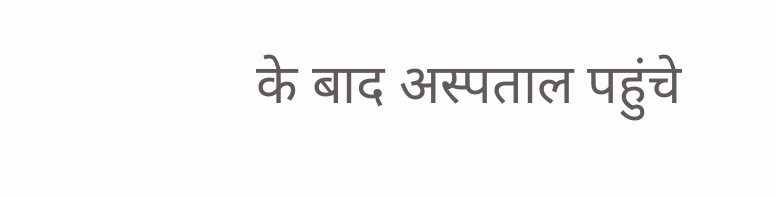के बाद अस्पताल पहुंचे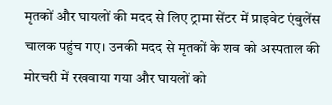मृतकों और घायलों की मदद से लिए ट्रामा सेंटर में प्राइवेट एंबुलेंस चालक पहुंच गए। उनकी मदद से मृतकों के शव को अस्पताल की मोरचरी में रखवाया गया और घायलों को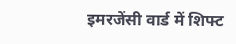इमरजेंसी वार्ड में शिफ्ट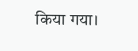किया गया।